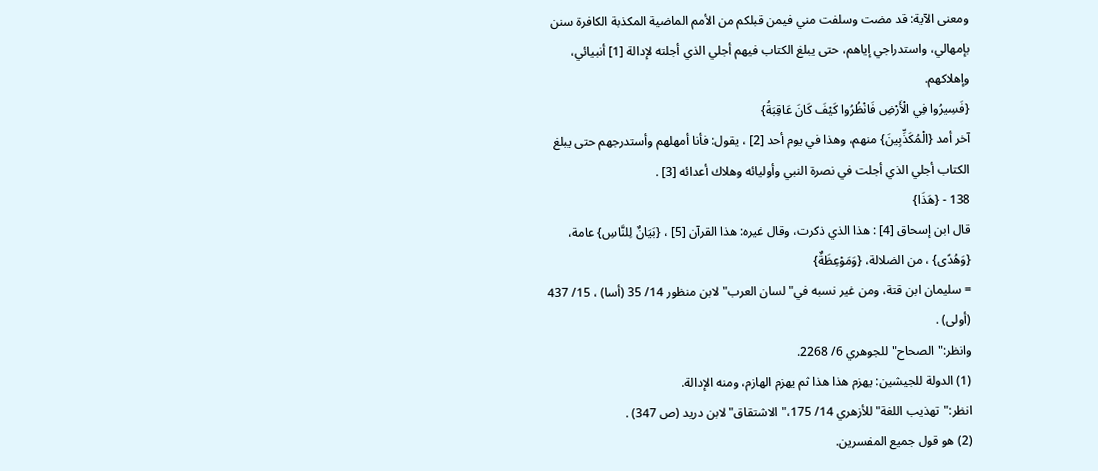ومعنى الآية: قد مضت وسلفت مني فيمن قبلكم من الأمم الماضية المكذبة الكافرة سنن بإمهالي، واستدراجي إياهم، حتى يبلغ الكتاب فيهم أجلي الذي أجلته لإدالة [1] أنبيائي، وإهلاكهم.
{فَسِيرُوا فِي الْأَرْضِ فَانْظُرُوا كَيْفَ كَانَ عَاقِبَةُ}
آخر أمد {الْمُكَذِّبِينَ} منهم، وهذا في يوم أحد [2] ، يقول: فأنا أمهلهم وأستدرجهم حتى يبلغ الكتاب أجلي الذي أجلت في نصرة النبي وأوليائه وهلاك أعدائه [3] .
138 - {هَذَا}
قال ابن إسحاق [4] : هذا الذي ذكرت، وقال غيره: هذا القرآن [5] ، {بَيَانٌ لِلنَّاسِ} عامة، {وَهُدًى} ، من الضلالة، {وَمَوْعِظَةٌ}
= سليمان ابن قتة، ومن غير نسبه في"لسان العرب"لابن منظور 14/ 35 (أسا) ، 15/ 437 (أولى) .
وانظر:"الصحاح"للجوهري 6/ 2268.
(1) الدولة للجيشين: يهزم هذا هذا ثم يهزم الهازم، ومنه الإدالة.
انظر:"تهذيب اللغة"للأزهري 14/ 175،"الاشتقاق"لابن دريد (ص 347) .
(2) هو قول جميع المفسرين.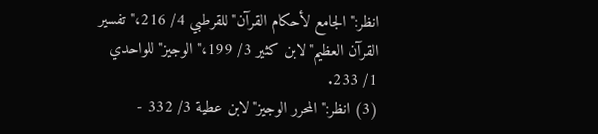انظر:"الجامع لأحكام القرآن"للقرطبي 4/ 216،"تفسير القرآن العظيم"لابن كثير 3/ 199،"الوجيز"للواحدي 1/ 233.
(3) انظر:"المحرر الوجيز"لابن عطية 3/ 332 -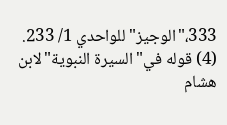333،"الوجيز"للواحدي 1/ 233.
(4) قوله في"السيرة النبوية"لابن هشام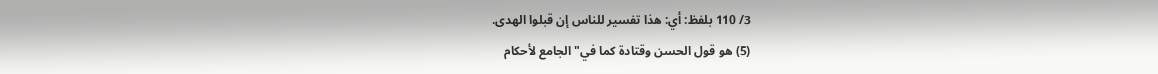3/ 110 بلفظ: أي: هذا تفسير للناس إن قبلوا الهدى.
(5) هو قول الحسن وقتادة كما في"الجامع لأحكام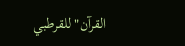القرآن"للقرطبي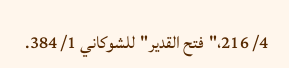4/ 216،"فتح القدير"للشوكاني 1/ 384.